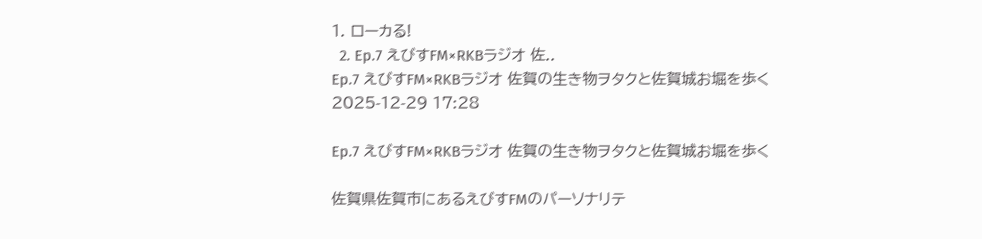1. ローカる!
  2. Ep.7 えびすFM×RKBラジオ 佐..
Ep.7 えびすFM×RKBラジオ 佐賀の生き物ヲタクと佐賀城お堀を歩く
2025-12-29 17:28

Ep.7 えびすFM×RKBラジオ 佐賀の生き物ヲタクと佐賀城お堀を歩く

佐賀県佐賀市にあるえびすFMのパーソナリテ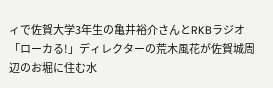ィで佐賀大学3年生の亀井裕介さんとRKBラジオ「ローカる!」ディレクターの荒木風花が佐賀城周辺のお堀に住む水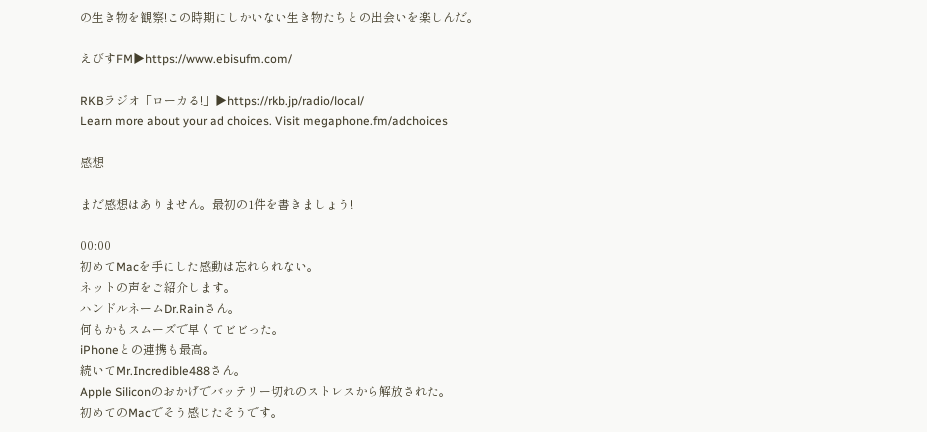の生き物を観察!この時期にしかいない生き物たちとの出会いを楽しんだ。

えびすFM▶https://www.ebisufm.com/

RKBラジオ「ローカる!」▶https://rkb.jp/radio/local/
Learn more about your ad choices. Visit megaphone.fm/adchoices

感想

まだ感想はありません。最初の1件を書きましょう!

00:00
初めてMacを手にした感動は忘れられない。
ネットの声をご紹介します。
ハンドルネームDr.Rainさん。
何もかもスムーズで早くてビビった。
iPhoneとの連携も最高。
続いてMr.Incredible488さん。
Apple Siliconのおかげでバッテリー切れのストレスから解放された。
初めてのMacでそう感じたそうです。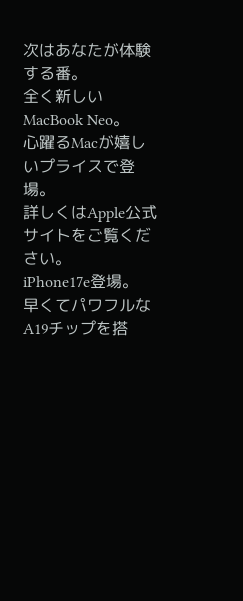次はあなたが体験する番。
全く新しいMacBook Neo。
心躍るMacが嬉しいプライスで登場。
詳しくはApple公式サイトをご覧ください。
iPhone17e登場。
早くてパワフルなA19チップを搭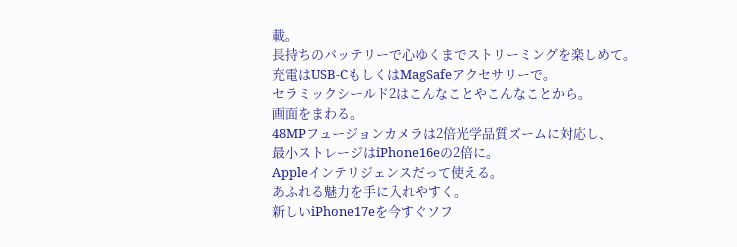載。
長持ちのバッテリーで心ゆくまでストリーミングを楽しめて。
充電はUSB-CもしくはMagSafeアクセサリーで。
セラミックシールド2はこんなことやこんなことから。
画面をまわる。
48MPフュージョンカメラは2倍光学品質ズームに対応し、
最小ストレージはiPhone16eの2倍に。
Appleインテリジェンスだって使える。
あふれる魅力を手に入れやすく。
新しいiPhone17eを今すぐソフ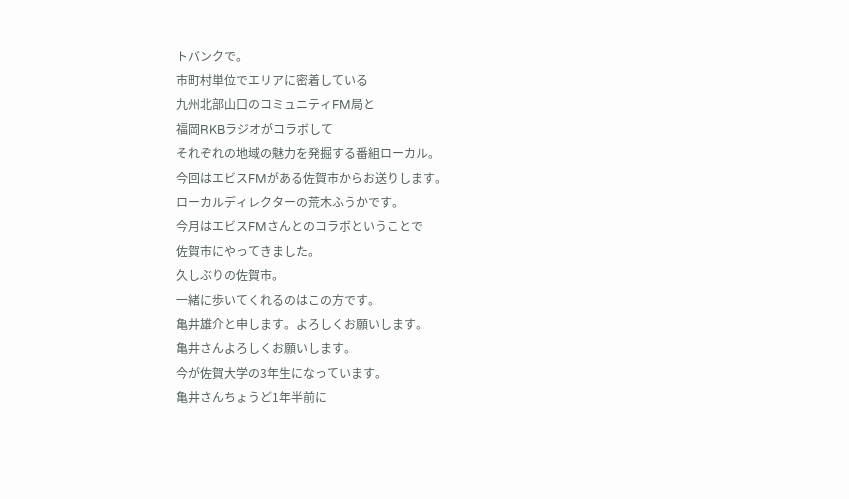トバンクで。
市町村単位でエリアに密着している
九州北部山口のコミュニティFM局と
福岡RKBラジオがコラボして
それぞれの地域の魅力を発掘する番組ローカル。
今回はエビスFMがある佐賀市からお送りします。
ローカルディレクターの荒木ふうかです。
今月はエビスFMさんとのコラボということで
佐賀市にやってきました。
久しぶりの佐賀市。
一緒に歩いてくれるのはこの方です。
亀井雄介と申します。よろしくお願いします。
亀井さんよろしくお願いします。
今が佐賀大学の3年生になっています。
亀井さんちょうど1年半前に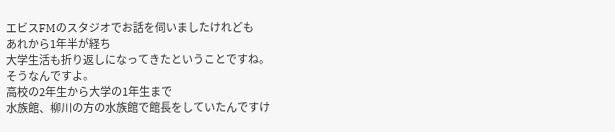エビスFMのスタジオでお話を伺いましたけれども
あれから1年半が経ち
大学生活も折り返しになってきたということですね。
そうなんですよ。
高校の2年生から大学の1年生まで
水族館、柳川の方の水族館で館長をしていたんですけ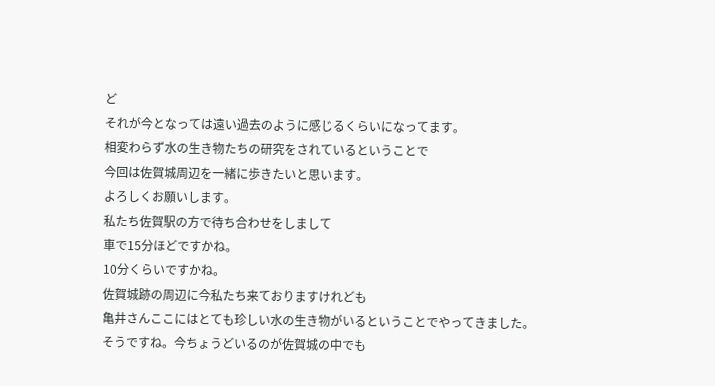ど
それが今となっては遠い過去のように感じるくらいになってます。
相変わらず水の生き物たちの研究をされているということで
今回は佐賀城周辺を一緒に歩きたいと思います。
よろしくお願いします。
私たち佐賀駅の方で待ち合わせをしまして
車で15分ほどですかね。
10分くらいですかね。
佐賀城跡の周辺に今私たち来ておりますけれども
亀井さんここにはとても珍しい水の生き物がいるということでやってきました。
そうですね。今ちょうどいるのが佐賀城の中でも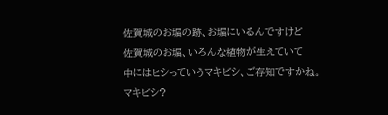佐賀城のお堀の跡、お堀にいるんですけど
佐賀城のお堀、いろんな植物が生えていて
中にはヒシっていうマキビシ、ご存知ですかね。
マキビシ?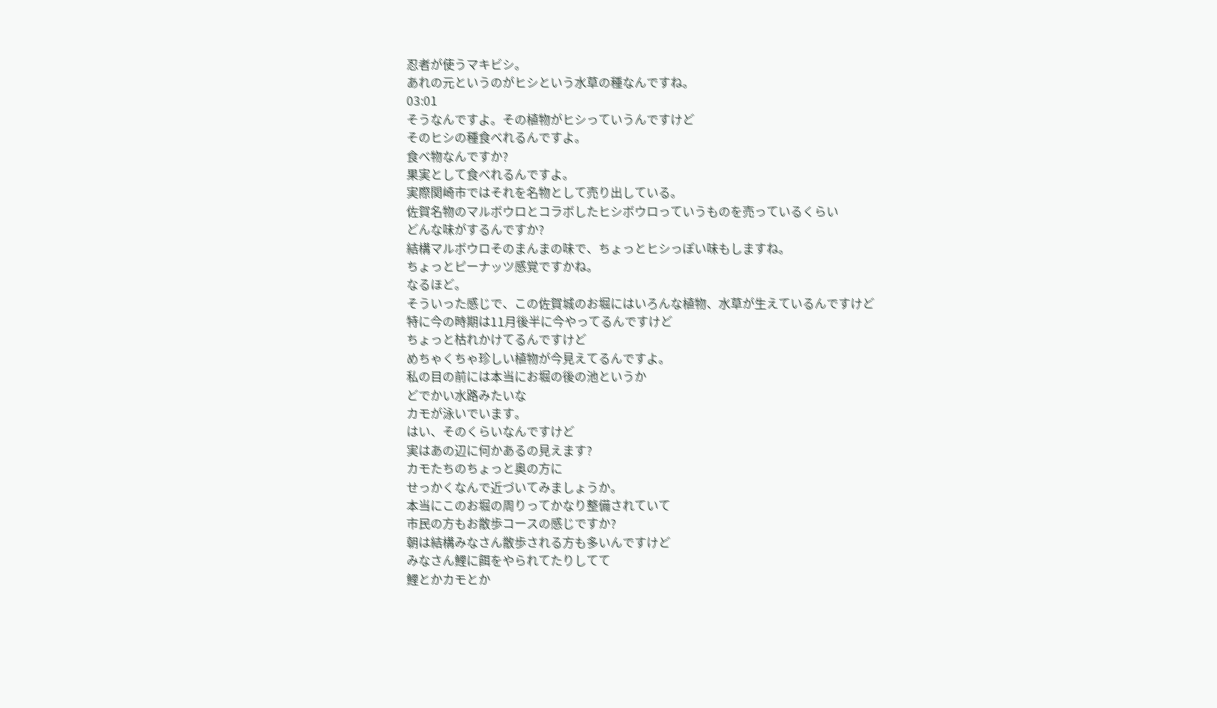忍者が使うマキビシ。
あれの元というのがヒシという水草の種なんですね。
03:01
そうなんですよ。その植物がヒシっていうんですけど
そのヒシの種食べれるんですよ。
食べ物なんですか?
果実として食べれるんですよ。
実際関崎市ではそれを名物として売り出している。
佐賀名物のマルボウロとコラボしたヒシボウロっていうものを売っているくらい
どんな味がするんですか?
結構マルボウロそのまんまの味で、ちょっとヒシっぽい味もしますね。
ちょっとピーナッツ感覚ですかね。
なるほど。
そういった感じで、この佐賀城のお堀にはいろんな植物、水草が生えているんですけど
特に今の時期は11月後半に今やってるんですけど
ちょっと枯れかけてるんですけど
めちゃくちゃ珍しい植物が今見えてるんですよ。
私の目の前には本当にお堀の後の池というか
どでかい水路みたいな
カモが泳いでいます。
はい、そのくらいなんですけど
実はあの辺に何かあるの見えます?
カモたちのちょっと奥の方に
せっかくなんで近づいてみましょうか。
本当にこのお堀の周りってかなり整備されていて
市民の方もお散歩コースの感じですか?
朝は結構みなさん散歩される方も多いんですけど
みなさん鯉に餌をやられてたりしてて
鯉とかカモとか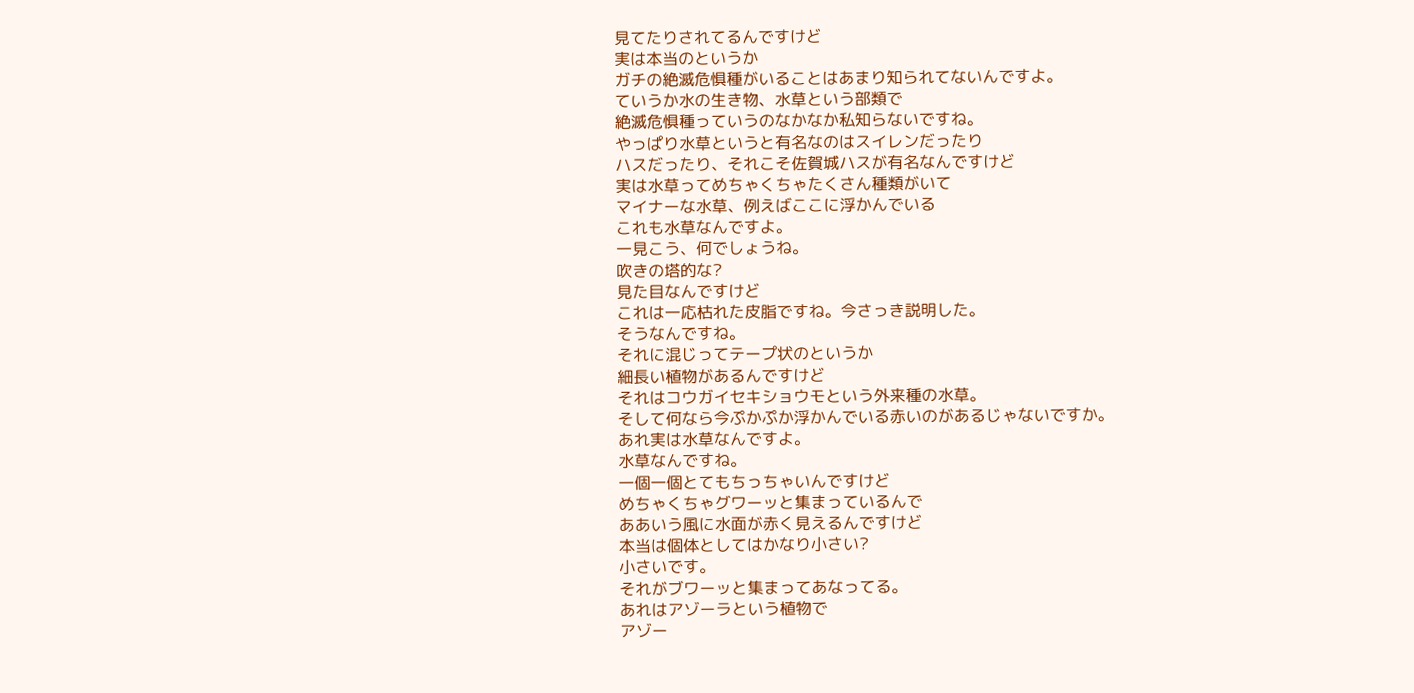見てたりされてるんですけど
実は本当のというか
ガチの絶滅危惧種がいることはあまり知られてないんですよ。
ていうか水の生き物、水草という部類で
絶滅危惧種っていうのなかなか私知らないですね。
やっぱり水草というと有名なのはスイレンだったり
ハスだったり、それこそ佐賀城ハスが有名なんですけど
実は水草ってめちゃくちゃたくさん種類がいて
マイナーな水草、例えばここに浮かんでいる
これも水草なんですよ。
一見こう、何でしょうね。
吹きの塔的な?
見た目なんですけど
これは一応枯れた皮脂ですね。今さっき説明した。
そうなんですね。
それに混じってテープ状のというか
細長い植物があるんですけど
それはコウガイセキショウモという外来種の水草。
そして何なら今ぷかぷか浮かんでいる赤いのがあるじゃないですか。
あれ実は水草なんですよ。
水草なんですね。
一個一個とてもちっちゃいんですけど
めちゃくちゃグワーッと集まっているんで
ああいう風に水面が赤く見えるんですけど
本当は個体としてはかなり小さい?
小さいです。
それがブワーッと集まってあなってる。
あれはアゾーラという植物で
アゾー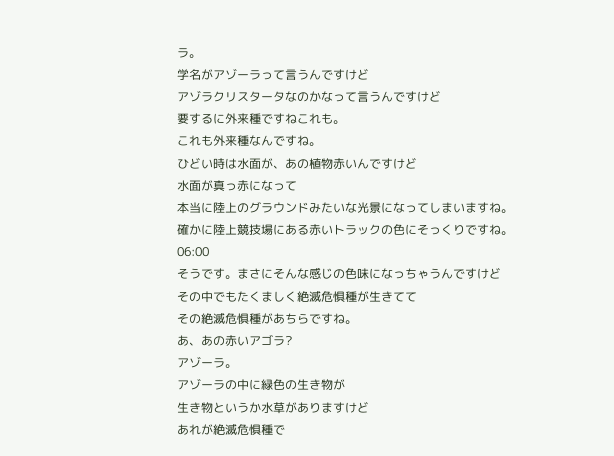ラ。
学名がアゾーラって言うんですけど
アゾラクリスタータなのかなって言うんですけど
要するに外来種ですねこれも。
これも外来種なんですね。
ひどい時は水面が、あの植物赤いんですけど
水面が真っ赤になって
本当に陸上のグラウンドみたいな光景になってしまいますね。
確かに陸上競技場にある赤いトラックの色にそっくりですね。
06:00
そうです。まさにそんな感じの色味になっちゃうんですけど
その中でもたくましく絶滅危惧種が生きてて
その絶滅危惧種があちらですね。
あ、あの赤いアゴラ?
アゾーラ。
アゾーラの中に緑色の生き物が
生き物というか水草がありますけど
あれが絶滅危惧種で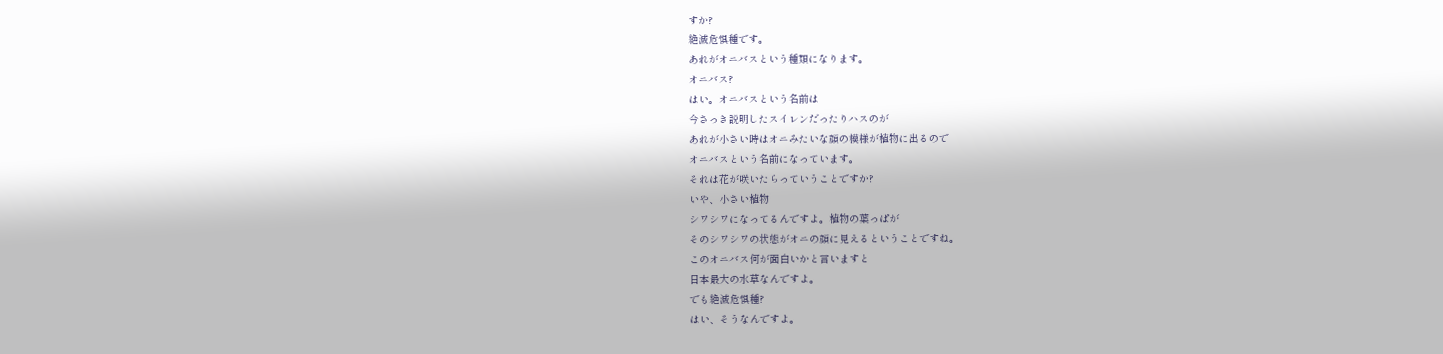すか?
絶滅危惧種です。
あれがオニバスという種類になります。
オニバス?
はい。オニバスという名前は
今さっき説明したスイレンだったりハスのが
あれが小さい時はオニみたいな顔の模様が植物に出るので
オニバスという名前になっています。
それは花が咲いたらっていうことですか?
いや、小さい植物
シワシワになってるんですよ。植物の葉っぱが
そのシワシワの状態がオニの顔に見えるということですね。
このオニバス何が面白いかと言いますと
日本最大の水草なんですよ。
でも絶滅危惧種?
はい、そうなんですよ。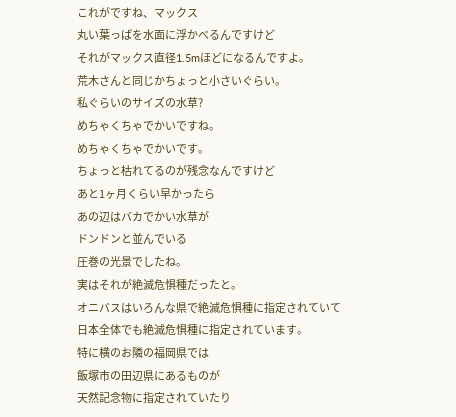これがですね、マックス
丸い葉っぱを水面に浮かべるんですけど
それがマックス直径1.5mほどになるんですよ。
荒木さんと同じかちょっと小さいぐらい。
私ぐらいのサイズの水草?
めちゃくちゃでかいですね。
めちゃくちゃでかいです。
ちょっと枯れてるのが残念なんですけど
あと1ヶ月くらい早かったら
あの辺はバカでかい水草が
ドンドンと並んでいる
圧巻の光景でしたね。
実はそれが絶滅危惧種だったと。
オニバスはいろんな県で絶滅危惧種に指定されていて
日本全体でも絶滅危惧種に指定されています。
特に横のお隣の福岡県では
飯塚市の田辺県にあるものが
天然記念物に指定されていたり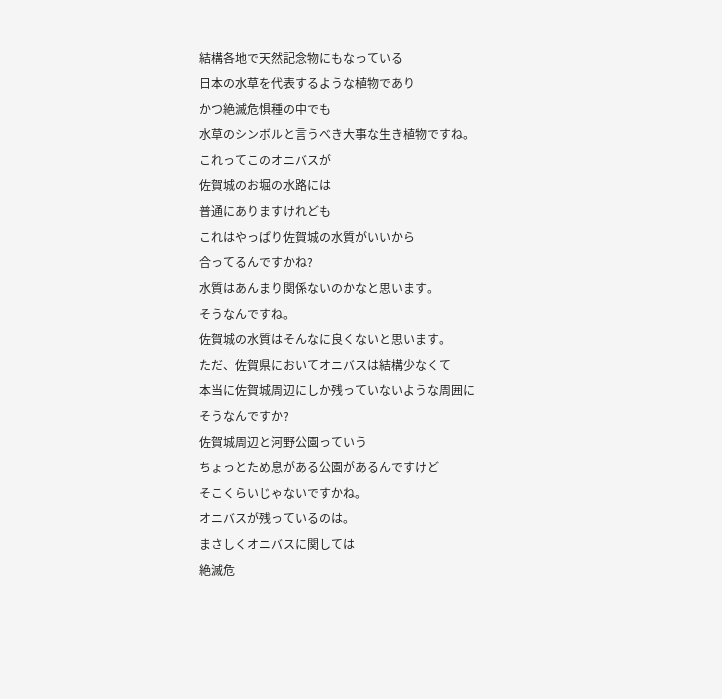結構各地で天然記念物にもなっている
日本の水草を代表するような植物であり
かつ絶滅危惧種の中でも
水草のシンボルと言うべき大事な生き植物ですね。
これってこのオニバスが
佐賀城のお堀の水路には
普通にありますけれども
これはやっぱり佐賀城の水質がいいから
合ってるんですかね?
水質はあんまり関係ないのかなと思います。
そうなんですね。
佐賀城の水質はそんなに良くないと思います。
ただ、佐賀県においてオニバスは結構少なくて
本当に佐賀城周辺にしか残っていないような周囲に
そうなんですか?
佐賀城周辺と河野公園っていう
ちょっとため息がある公園があるんですけど
そこくらいじゃないですかね。
オニバスが残っているのは。
まさしくオニバスに関しては
絶滅危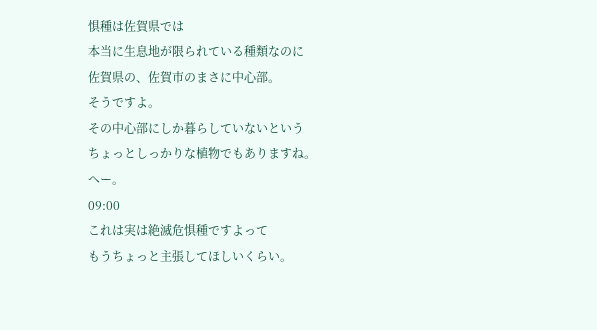惧種は佐賀県では
本当に生息地が限られている種類なのに
佐賀県の、佐賀市のまさに中心部。
そうですよ。
その中心部にしか暮らしていないという
ちょっとしっかりな植物でもありますね。
へー。
09:00
これは実は絶滅危惧種ですよって
もうちょっと主張してほしいくらい。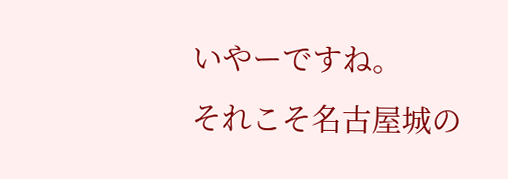いやーですね。
それこそ名古屋城の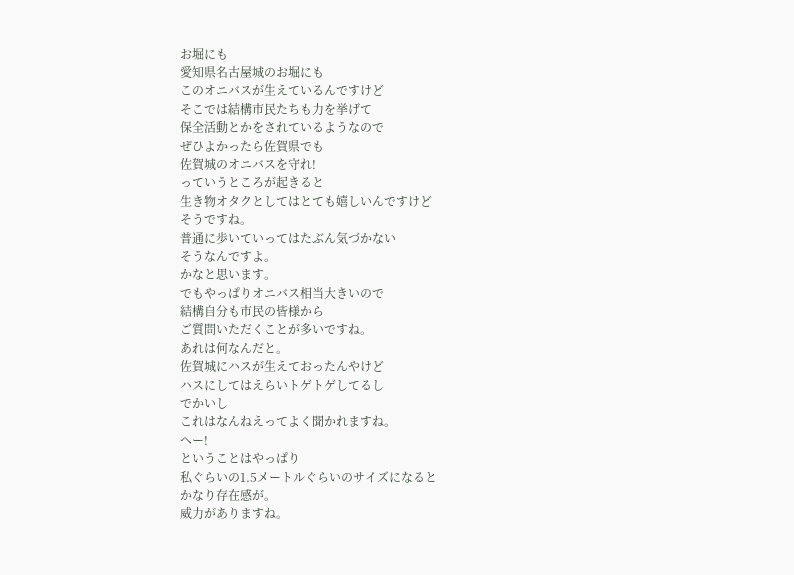お堀にも
愛知県名古屋城のお堀にも
このオニバスが生えているんですけど
そこでは結構市民たちも力を挙げて
保全活動とかをされているようなので
ぜひよかったら佐賀県でも
佐賀城のオニバスを守れ!
っていうところが起きると
生き物オタクとしてはとても嬉しいんですけど
そうですね。
普通に歩いていってはたぶん気づかない
そうなんですよ。
かなと思います。
でもやっぱりオニバス相当大きいので
結構自分も市民の皆様から
ご質問いただくことが多いですね。
あれは何なんだと。
佐賀城にハスが生えておったんやけど
ハスにしてはえらいトゲトゲしてるし
でかいし
これはなんねえってよく聞かれますね。
へー!
ということはやっぱり
私ぐらいの1.5メートルぐらいのサイズになると
かなり存在感が。
威力がありますね。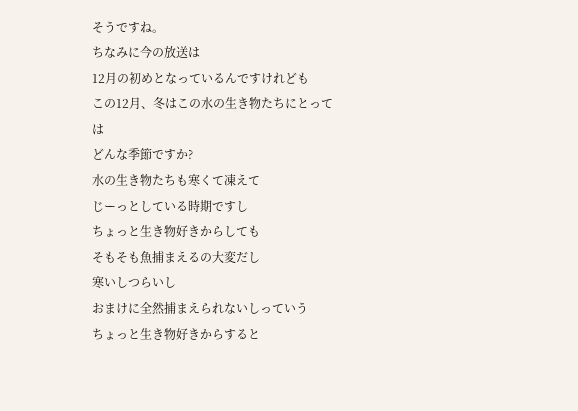そうですね。
ちなみに今の放送は
12月の初めとなっているんですけれども
この12月、冬はこの水の生き物たちにとっては
どんな季節ですか?
水の生き物たちも寒くて凍えて
じーっとしている時期ですし
ちょっと生き物好きからしても
そもそも魚捕まえるの大変だし
寒いしつらいし
おまけに全然捕まえられないしっていう
ちょっと生き物好きからすると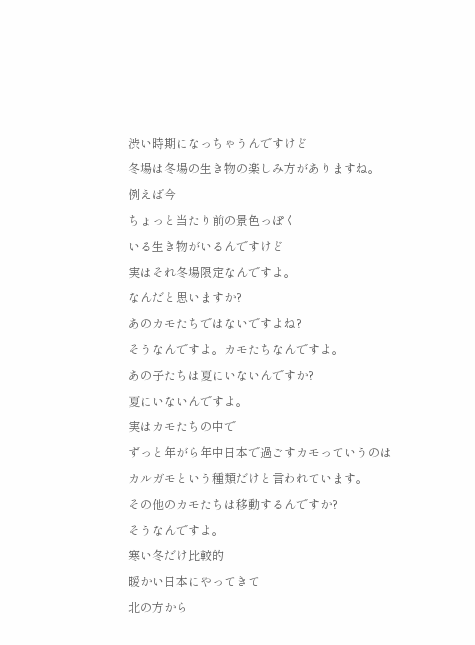渋い時期になっちゃうんですけど
冬場は冬場の生き物の楽しみ方がありますね。
例えば今
ちょっと当たり前の景色っぽく
いる生き物がいるんですけど
実はそれ冬場限定なんですよ。
なんだと思いますか?
あのカモたちではないですよね?
そうなんですよ。カモたちなんですよ。
あの子たちは夏にいないんですか?
夏にいないんですよ。
実はカモたちの中で
ずっと年がら年中日本で過ごすカモっていうのは
カルガモという種類だけと言われています。
その他のカモたちは移動するんですか?
そうなんですよ。
寒い冬だけ比較的
暖かい日本にやってきて
北の方から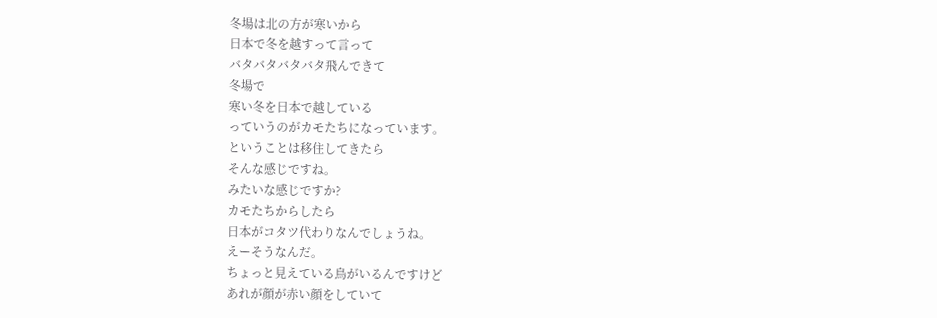冬場は北の方が寒いから
日本で冬を越すって言って
バタバタバタバタ飛んできて
冬場で
寒い冬を日本で越している
っていうのがカモたちになっています。
ということは移住してきたら
そんな感じですね。
みたいな感じですか?
カモたちからしたら
日本がコタツ代わりなんでしょうね。
えーそうなんだ。
ちょっと見えている鳥がいるんですけど
あれが顔が赤い顔をしていて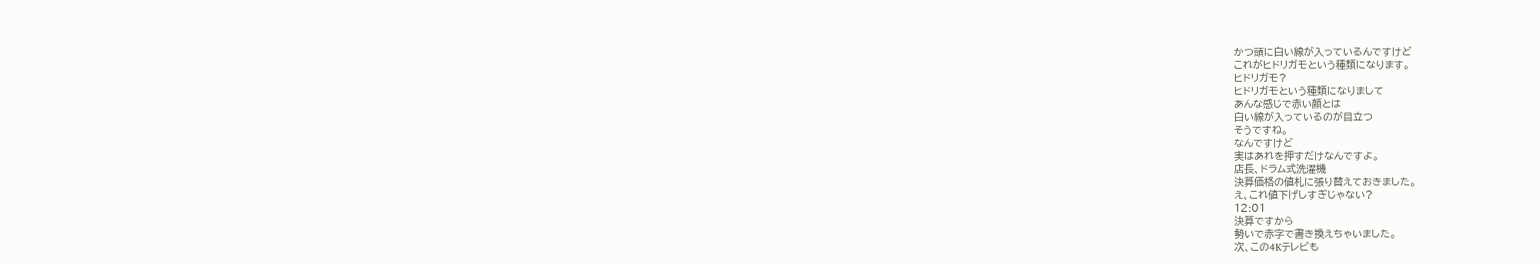かつ頭に白い線が入っているんですけど
これがヒドリガモという種類になります。
ヒドリガモ?
ヒドリガモという種類になりまして
あんな感じで赤い顔とは
白い線が入っているのが目立つ
そうですね。
なんですけど
実はあれを押すだけなんですよ。
店長、ドラム式洗濯機
決算価格の値札に張り替えておきました。
え、これ値下げしすぎじゃない?
12:01
決算ですから
勢いで赤字で書き換えちゃいました。
次、この4Kテレビも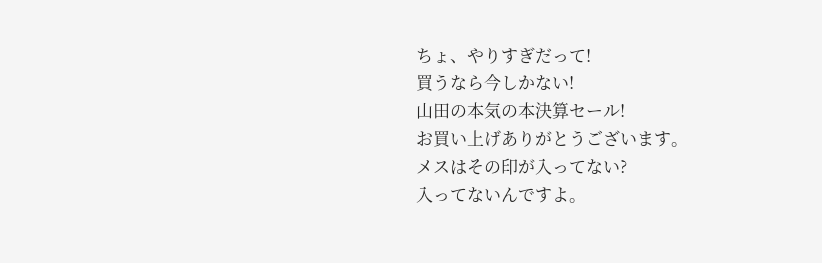ちょ、やりすぎだって!
買うなら今しかない!
山田の本気の本決算セール!
お買い上げありがとうございます。
メスはその印が入ってない?
入ってないんですよ。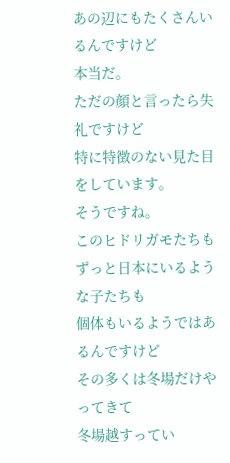あの辺にもたくさんいるんですけど
本当だ。
ただの顔と言ったら失礼ですけど
特に特徴のない見た目をしています。
そうですね。
このヒドリガモたちも
ずっと日本にいるような子たちも
個体もいるようではあるんですけど
その多くは冬場だけやってきて
冬場越すってい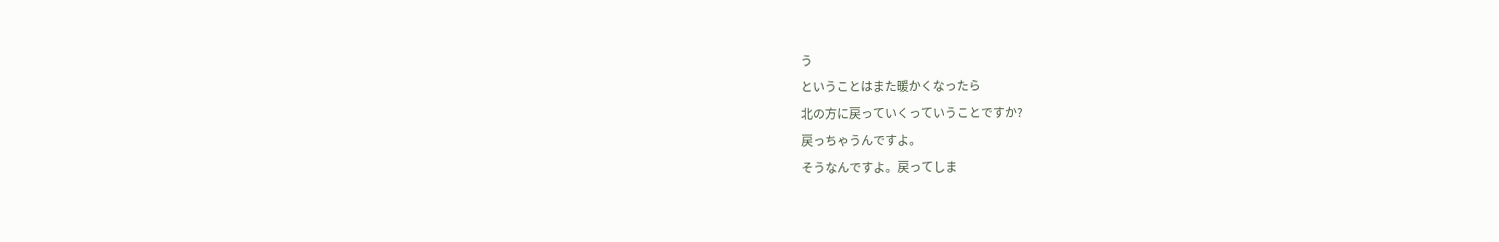う
ということはまた暖かくなったら
北の方に戻っていくっていうことですか?
戻っちゃうんですよ。
そうなんですよ。戻ってしま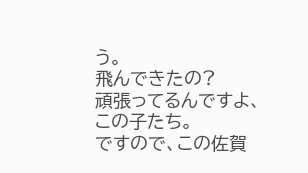う。
飛んできたの?
頑張ってるんですよ、この子たち。
ですので、この佐賀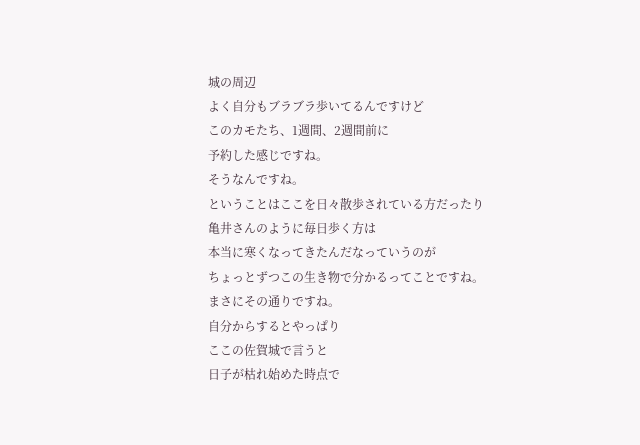城の周辺
よく自分もブラブラ歩いてるんですけど
このカモたち、1週間、2週間前に
予約した感じですね。
そうなんですね。
ということはここを日々散歩されている方だったり
亀井さんのように毎日歩く方は
本当に寒くなってきたんだなっていうのが
ちょっとずつこの生き物で分かるってことですね。
まさにその通りですね。
自分からするとやっぱり
ここの佐賀城で言うと
日子が枯れ始めた時点で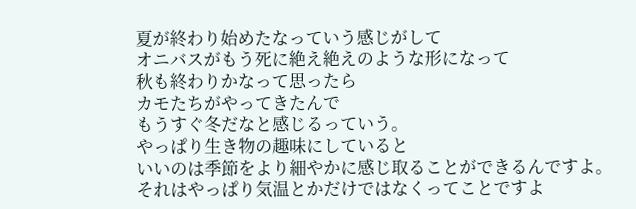夏が終わり始めたなっていう感じがして
オニバスがもう死に絶え絶えのような形になって
秋も終わりかなって思ったら
カモたちがやってきたんで
もうすぐ冬だなと感じるっていう。
やっぱり生き物の趣味にしていると
いいのは季節をより細やかに感じ取ることができるんですよ。
それはやっぱり気温とかだけではなくってことですよ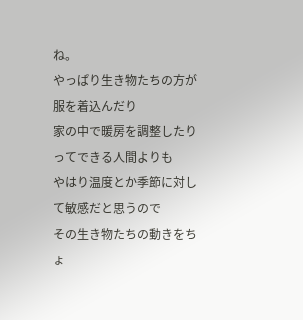ね。
やっぱり生き物たちの方が
服を着込んだり
家の中で暖房を調整したりってできる人間よりも
やはり温度とか季節に対して敏感だと思うので
その生き物たちの動きをちょ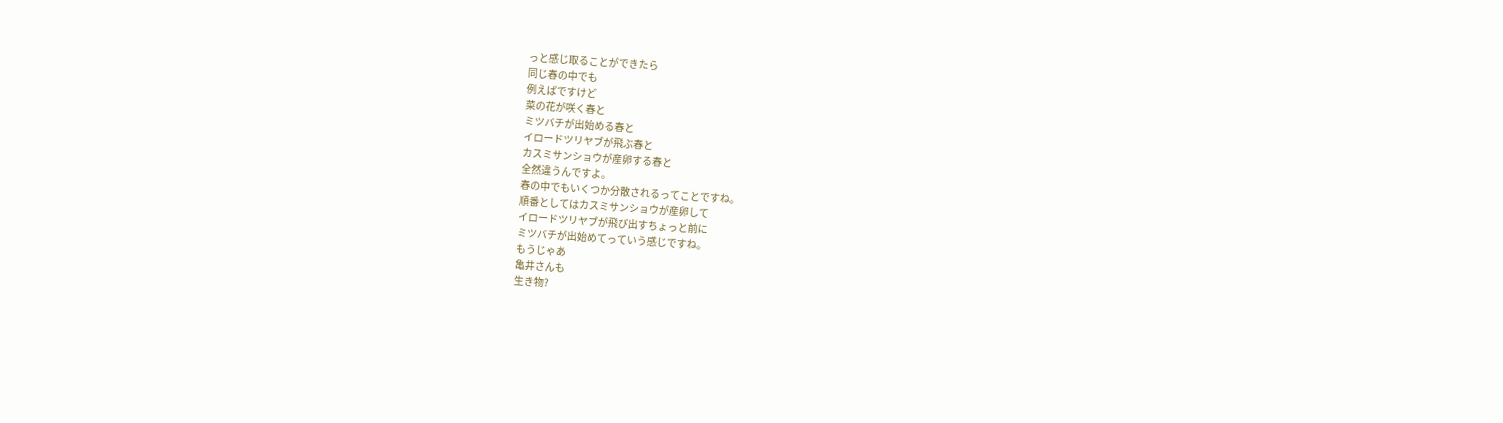っと感じ取ることができたら
同じ春の中でも
例えばですけど
菜の花が咲く春と
ミツバチが出始める春と
イロードツリヤブが飛ぶ春と
カスミサンショウが産卵する春と
全然違うんですよ。
春の中でもいくつか分散されるってことですね。
順番としてはカスミサンショウが産卵して
イロードツリヤブが飛び出すちょっと前に
ミツバチが出始めてっていう感じですね。
もうじゃあ
亀井さんも
生き物?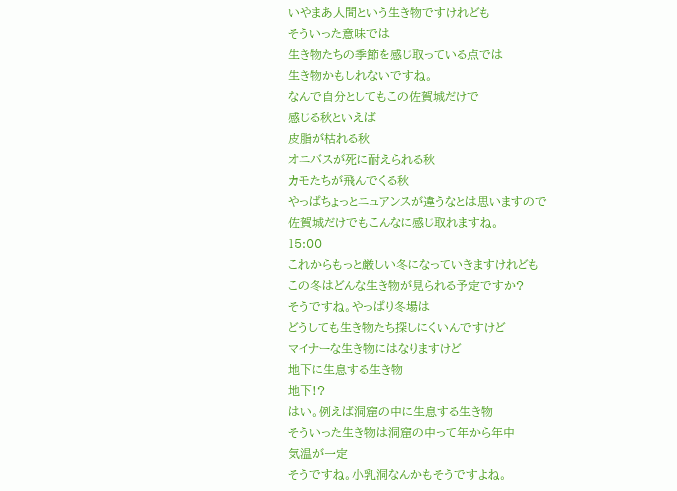いやまあ人間という生き物ですけれども
そういった意味では
生き物たちの季節を感じ取っている点では
生き物かもしれないですね。
なんで自分としてもこの佐賀城だけで
感じる秋といえば
皮脂が枯れる秋
オニバスが死に耐えられる秋
カモたちが飛んでくる秋
やっぱちょっとニュアンスが違うなとは思いますので
佐賀城だけでもこんなに感じ取れますね。
15:00
これからもっと厳しい冬になっていきますけれども
この冬はどんな生き物が見られる予定ですか?
そうですね。やっぱり冬場は
どうしても生き物たち探しにくいんですけど
マイナーな生き物にはなりますけど
地下に生息する生き物
地下!?
はい。例えば洞窟の中に生息する生き物
そういった生き物は洞窟の中って年から年中
気温が一定
そうですね。小乳洞なんかもそうですよね。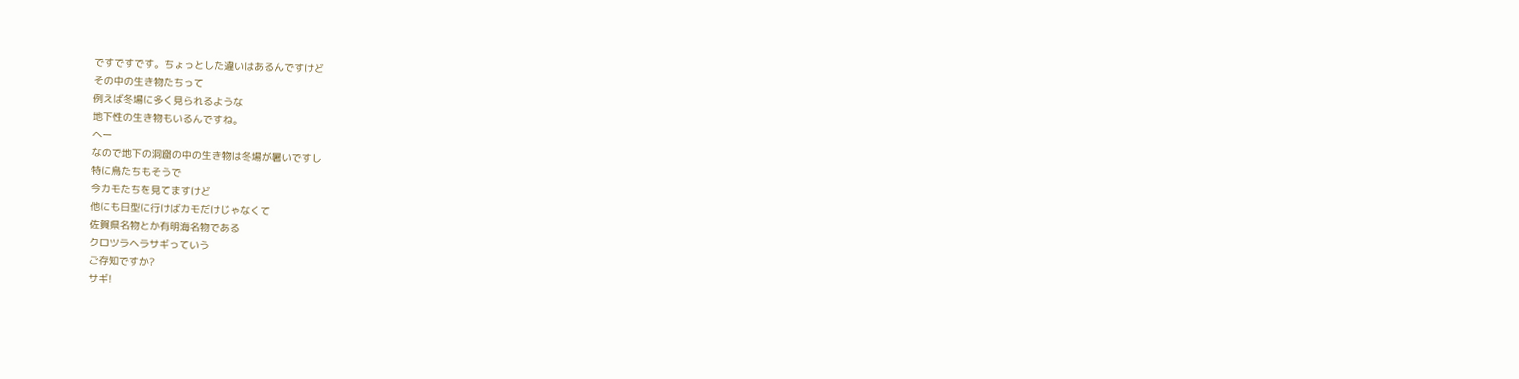ですですです。ちょっとした違いはあるんですけど
その中の生き物たちって
例えば冬場に多く見られるような
地下性の生き物もいるんですね。
へー
なので地下の洞窟の中の生き物は冬場が暑いですし
特に鳥たちもそうで
今カモたちを見てますけど
他にも日型に行けばカモだけじゃなくて
佐賀県名物とか有明海名物である
クロツラヘラサギっていう
ご存知ですか?
サギ!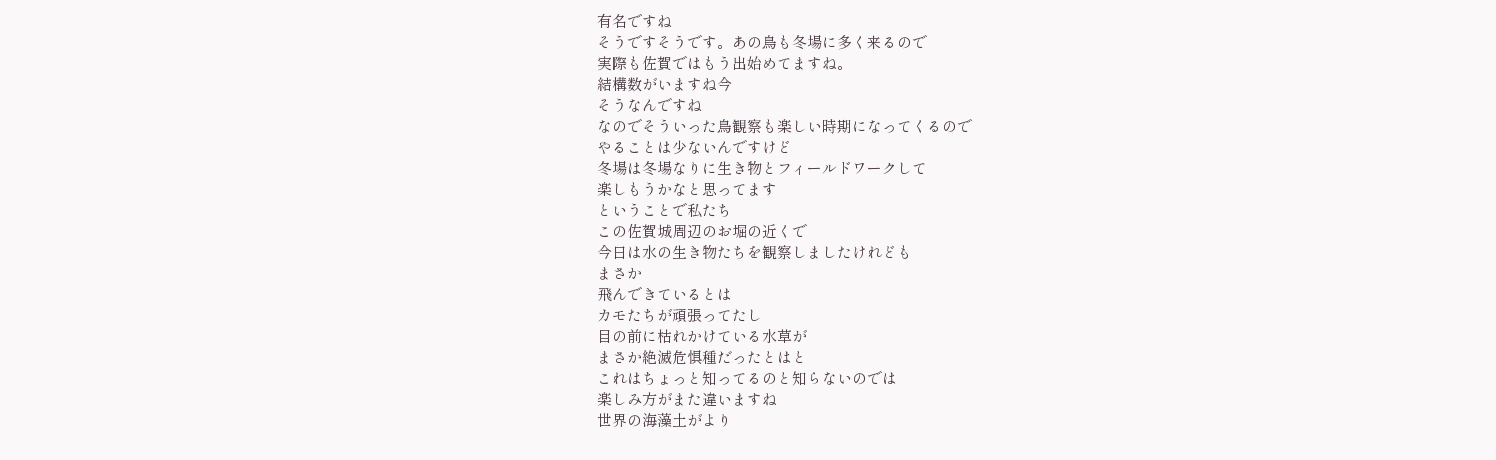有名ですね
そうですそうです。あの鳥も冬場に多く来るので
実際も佐賀ではもう出始めてますね。
結構数がいますね今
そうなんですね
なのでそういった鳥観察も楽しい時期になってくるので
やることは少ないんですけど
冬場は冬場なりに生き物とフィールドワークして
楽しもうかなと思ってます
ということで私たち
この佐賀城周辺のお堀の近くで
今日は水の生き物たちを観察しましたけれども
まさか
飛んできているとは
カモたちが頑張ってたし
目の前に枯れかけている水草が
まさか絶滅危惧種だったとはと
これはちょっと知ってるのと知らないのでは
楽しみ方がまた違いますね
世界の海藻土がより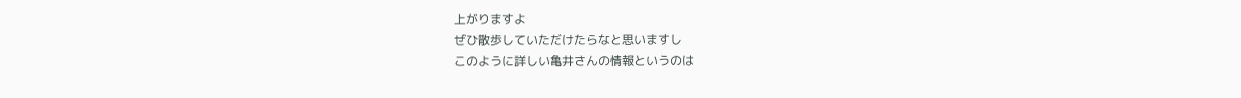上がりますよ
ぜひ散歩していただけたらなと思いますし
このように詳しい亀井さんの情報というのは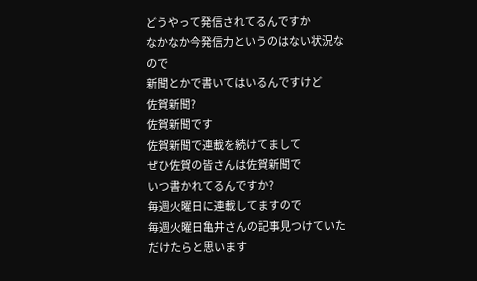どうやって発信されてるんですか
なかなか今発信力というのはない状況なので
新聞とかで書いてはいるんですけど
佐賀新聞?
佐賀新聞です
佐賀新聞で連載を続けてまして
ぜひ佐賀の皆さんは佐賀新聞で
いつ書かれてるんですか?
毎週火曜日に連載してますので
毎週火曜日亀井さんの記事見つけていただけたらと思います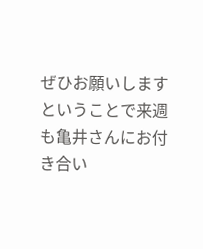ぜひお願いします
ということで来週も亀井さんにお付き合い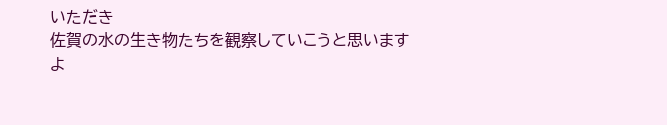いただき
佐賀の水の生き物たちを観察していこうと思います
よ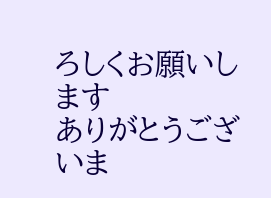ろしくお願いします
ありがとうございま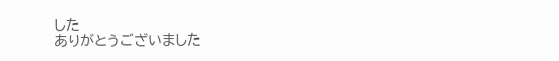した
ありがとうございました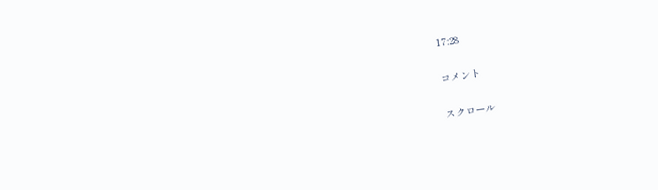17:28

コメント

スクロール